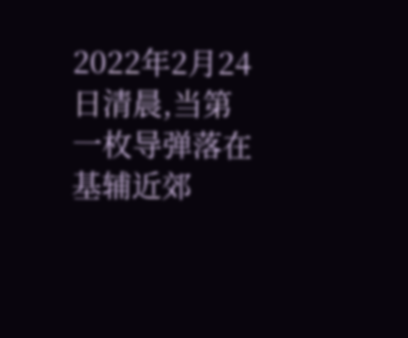2022年2月24日清晨,当第一枚导弹落在基辅近郊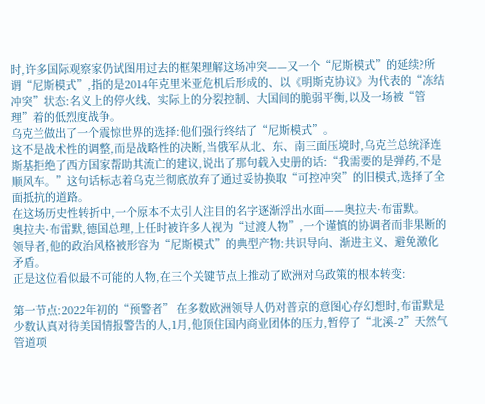时,许多国际观察家仍试图用过去的框架理解这场冲突——又一个“尼斯模式”的延续?所谓“尼斯模式”,指的是2014年克里米亚危机后形成的、以《明斯克协议》为代表的“冻结冲突”状态:名义上的停火线、实际上的分裂控制、大国间的脆弱平衡,以及一场被“管理”着的低烈度战争。
乌克兰做出了一个震惊世界的选择:他们强行终结了“尼斯模式”。
这不是战术性的调整,而是战略性的决断,当俄军从北、东、南三面压境时,乌克兰总统泽连斯基拒绝了西方国家帮助其流亡的建议,说出了那句载入史册的话:“我需要的是弹药,不是顺风车。”这句话标志着乌克兰彻底放弃了通过妥协换取“可控冲突”的旧模式,选择了全面抵抗的道路。
在这场历史性转折中,一个原本不太引人注目的名字逐渐浮出水面——奥拉夫·布雷默。
奥拉夫·布雷默,德国总理,上任时被许多人视为“过渡人物”,一个谨慎的协调者而非果断的领导者,他的政治风格被形容为“尼斯模式”的典型产物:共识导向、渐进主义、避免激化矛盾。
正是这位看似最不可能的人物,在三个关键节点上推动了欧洲对乌政策的根本转变:

第一节点:2022年初的“预警者” 在多数欧洲领导人仍对普京的意图心存幻想时,布雷默是少数认真对待美国情报警告的人,1月,他顶住国内商业团体的压力,暂停了“北溪-2”天然气管道项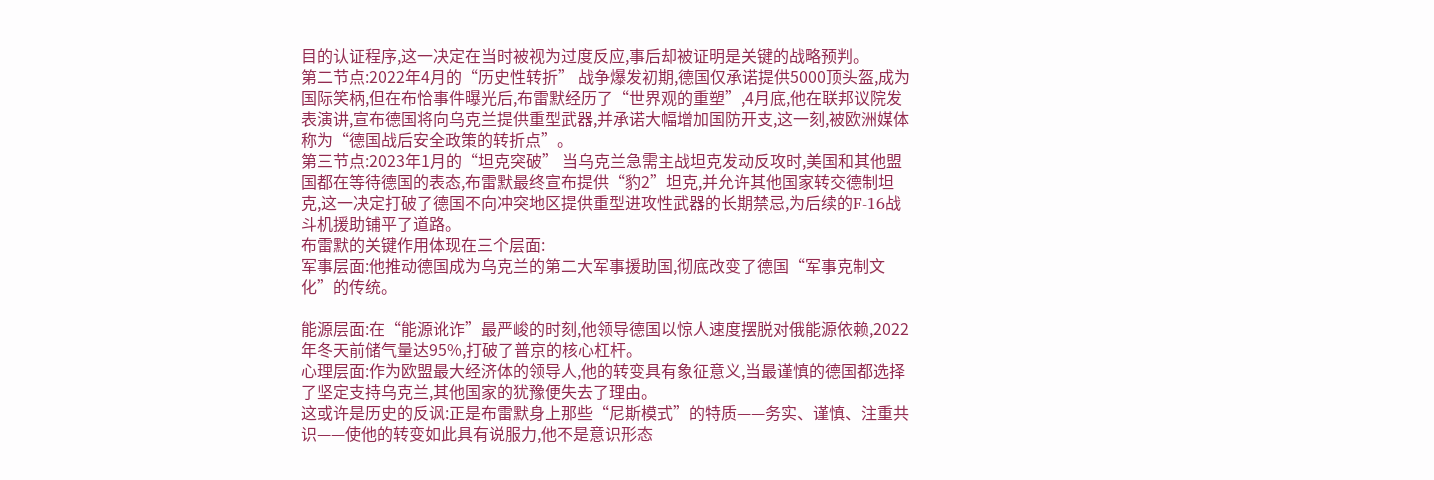目的认证程序,这一决定在当时被视为过度反应,事后却被证明是关键的战略预判。
第二节点:2022年4月的“历史性转折” 战争爆发初期,德国仅承诺提供5000顶头盔,成为国际笑柄,但在布恰事件曝光后,布雷默经历了“世界观的重塑”,4月底,他在联邦议院发表演讲,宣布德国将向乌克兰提供重型武器,并承诺大幅增加国防开支,这一刻,被欧洲媒体称为“德国战后安全政策的转折点”。
第三节点:2023年1月的“坦克突破” 当乌克兰急需主战坦克发动反攻时,美国和其他盟国都在等待德国的表态,布雷默最终宣布提供“豹2”坦克,并允许其他国家转交德制坦克,这一决定打破了德国不向冲突地区提供重型进攻性武器的长期禁忌,为后续的F-16战斗机援助铺平了道路。
布雷默的关键作用体现在三个层面:
军事层面:他推动德国成为乌克兰的第二大军事援助国,彻底改变了德国“军事克制文化”的传统。

能源层面:在“能源讹诈”最严峻的时刻,他领导德国以惊人速度摆脱对俄能源依赖,2022年冬天前储气量达95%,打破了普京的核心杠杆。
心理层面:作为欧盟最大经济体的领导人,他的转变具有象征意义,当最谨慎的德国都选择了坚定支持乌克兰,其他国家的犹豫便失去了理由。
这或许是历史的反讽:正是布雷默身上那些“尼斯模式”的特质——务实、谨慎、注重共识——使他的转变如此具有说服力,他不是意识形态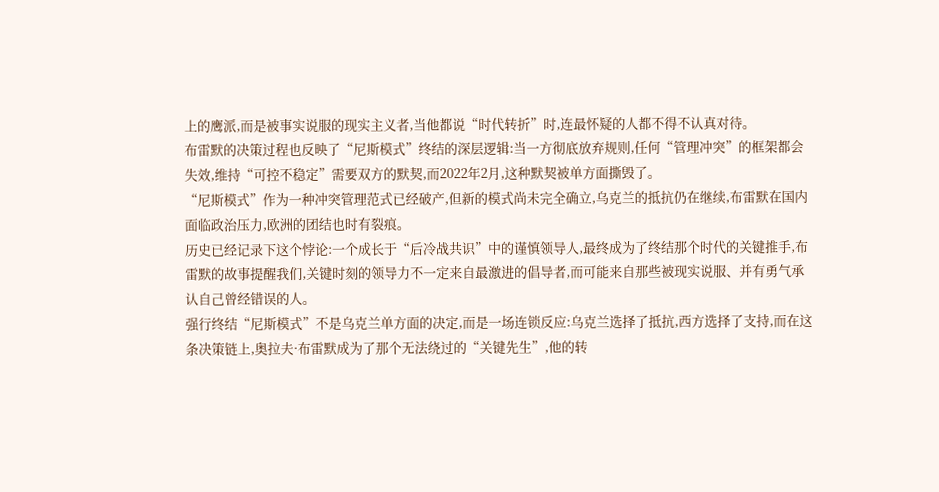上的鹰派,而是被事实说服的现实主义者,当他都说“时代转折”时,连最怀疑的人都不得不认真对待。
布雷默的决策过程也反映了“尼斯模式”终结的深层逻辑:当一方彻底放弃规则,任何“管理冲突”的框架都会失效,维持“可控不稳定”需要双方的默契,而2022年2月,这种默契被单方面撕毁了。
“尼斯模式”作为一种冲突管理范式已经破产,但新的模式尚未完全确立,乌克兰的抵抗仍在继续,布雷默在国内面临政治压力,欧洲的团结也时有裂痕。
历史已经记录下这个悖论:一个成长于“后冷战共识”中的谨慎领导人,最终成为了终结那个时代的关键推手,布雷默的故事提醒我们,关键时刻的领导力不一定来自最激进的倡导者,而可能来自那些被现实说服、并有勇气承认自己曾经错误的人。
强行终结“尼斯模式”不是乌克兰单方面的决定,而是一场连锁反应:乌克兰选择了抵抗,西方选择了支持,而在这条决策链上,奥拉夫·布雷默成为了那个无法绕过的“关键先生”,他的转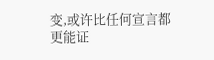变,或许比任何宣言都更能证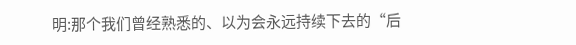明:那个我们曾经熟悉的、以为会永远持续下去的“后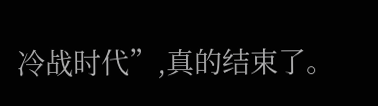冷战时代”,真的结束了。